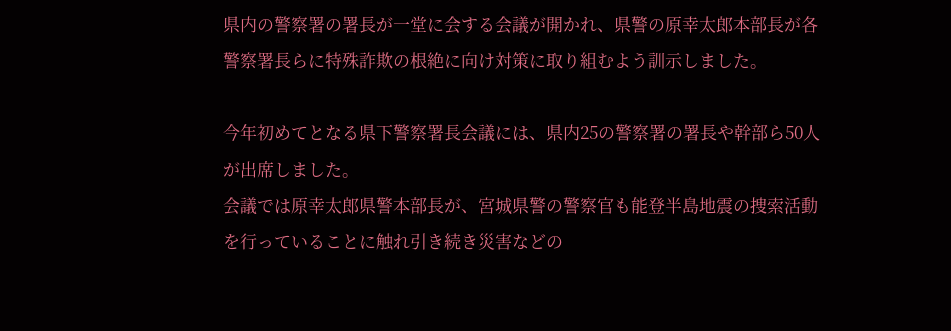県内の警察署の署長が一堂に会する会議が開かれ、県警の原幸太郎本部長が各警察署長らに特殊詐欺の根絶に向け対策に取り組むよう訓示しました。

今年初めてとなる県下警察署長会議には、県内25の警察署の署長や幹部ら50人が出席しました。
会議では原幸太郎県警本部長が、宮城県警の警察官も能登半島地震の捜索活動を行っていることに触れ引き続き災害などの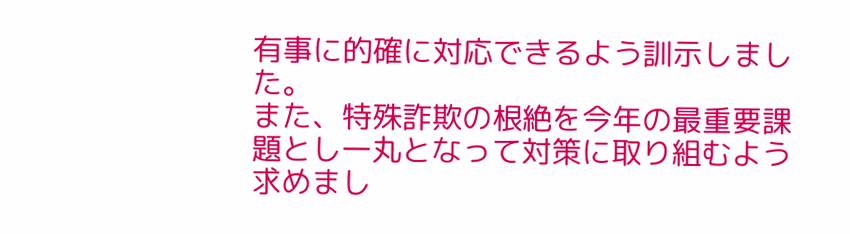有事に的確に対応できるよう訓示しました。
また、特殊詐欺の根絶を今年の最重要課題とし一丸となって対策に取り組むよう求めまし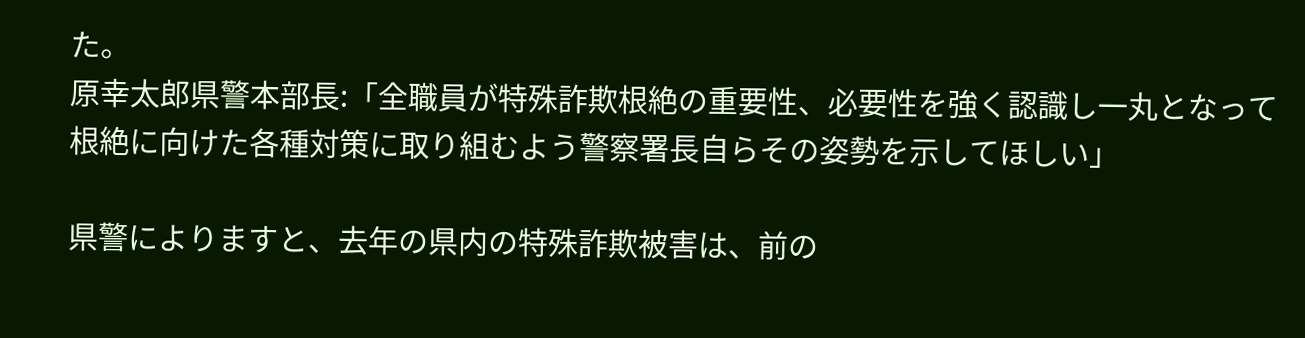た。
原幸太郎県警本部長:「全職員が特殊詐欺根絶の重要性、必要性を強く認識し一丸となって根絶に向けた各種対策に取り組むよう警察署長自らその姿勢を示してほしい」

県警によりますと、去年の県内の特殊詐欺被害は、前の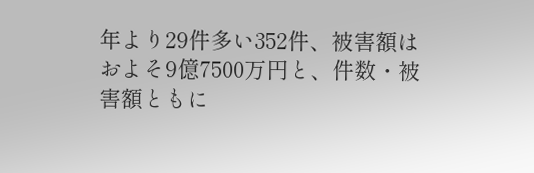年より29件多い352件、被害額はおよそ9億7500万円と、件数・被害額ともに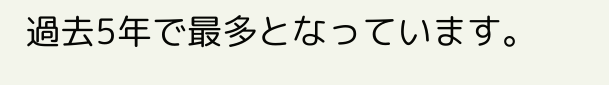過去5年で最多となっています。